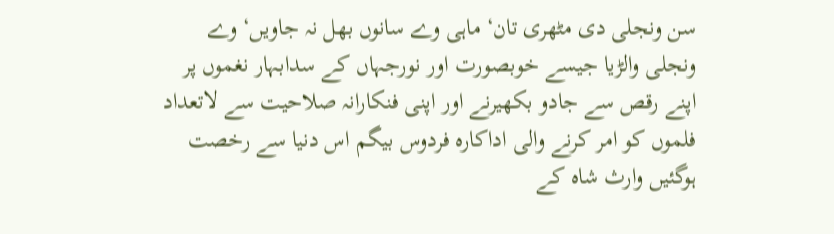سن ونجلی دی مٹھری تان‘ ماہی وے سانوں بھل نہ جاویں‘ وے ونجلی والڑیا جیسے خوبصورت اور نورجہاں کے سدابہار نغموں پر اپنے رقص سے جادو بکھیرنے اور اپنی فنکارانہ صلاحیت سے لاتعداد فلموں کو امر کرنے والی اداکارہ فردوس بیگم اس دنیا سے رخصت ہوگئیں وارث شاہ کے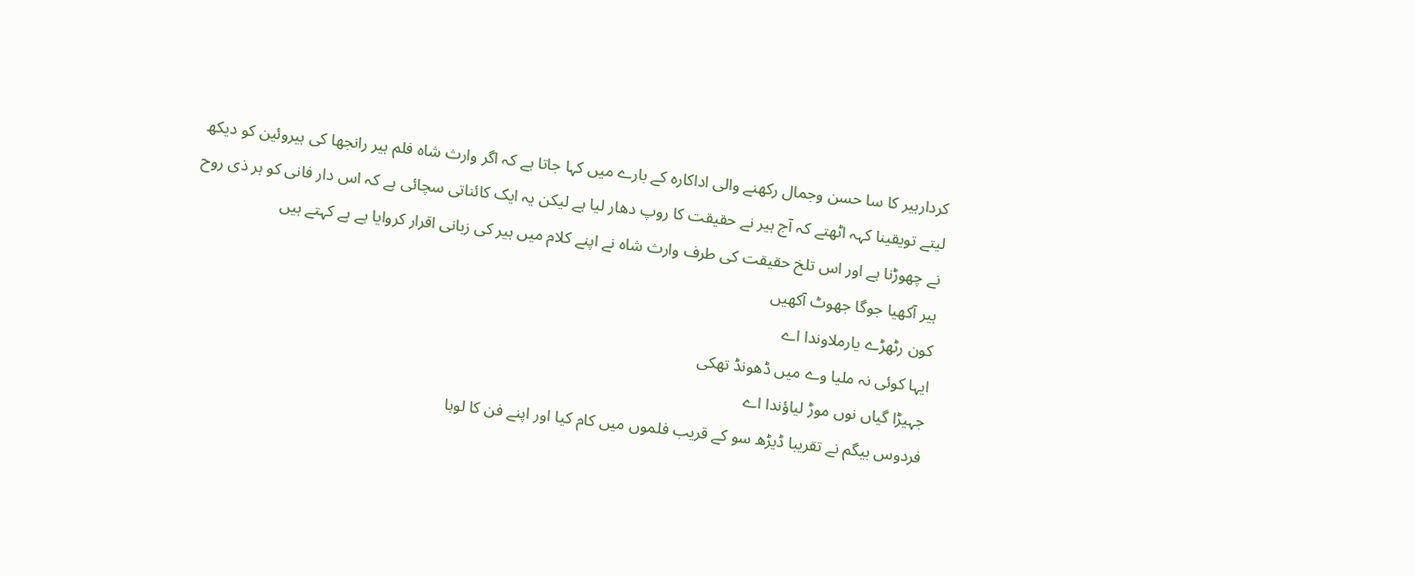کردارہیر کا سا حسن وجمال رکھنے والی اداکارہ کے بارے میں کہا جاتا ہے کہ اگر وارث شاہ فلم ہیر رانجھا کی ہیروئین کو دیکھ لیتے تویقینا کہہ اٹھتے کہ آج ہیر نے حقیقت کا روپ دھار لیا ہے لیکن یہ ایک کائناتی سچائی ہے کہ اس دار فانی کو ہر ذی روح نے چھوڑنا ہے اور اس تلخ حقیقت کی طرف وارث شاہ نے اپنے کلام میں ہیر کی زبانی اقرار کروایا ہے ہے کہتے ہیں
ہیر آکھیا جوگا جھوٹ آکھیں
کون رٹھڑے یارملاوندا اے
ایہا کوئی نہ ملیا وے میں ڈھونڈ تھکی
جہیڑا گیاں نوں موڑ لیاؤندا اے
فردوس بیگم نے تقریبا ڈیڑھ سو کے قریب فلموں میں کام کیا اور اپنے فن کا لوہا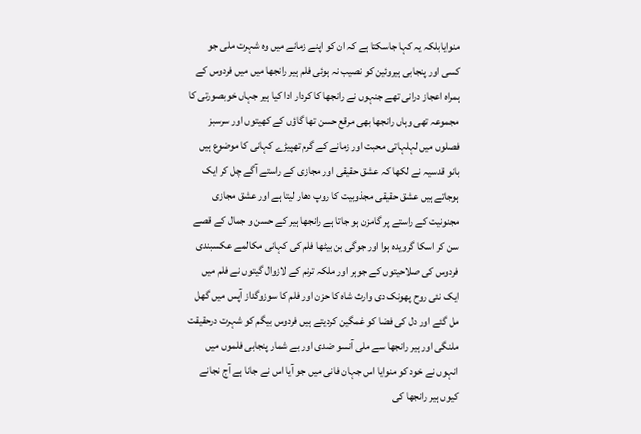منوایابلکہ یہ کہا جاسکتا ہے کہ ان کو اپنے زمانے میں وہ شہرت ملی جو کسی اور پنجابی ہیروئین کو نصیب نہ ہوئی فلم ہیر رانجھا میں میں فردوس کے ہمراہ اعجاز درانی تھے جنہوں نے رانجھا کا کردار ادا کیا ہیر جہاں خوبصورتی کا مجموعہ تھی وہاں رانجھا بھی مرقع حسن تھا گاؤں کے کھیتوں اور سرسبز فصلوں میں لہلہاتی محبت اور زمانے کے گرم تھپیڑے کہانی کا موضوع ہیں بانو قدسیہ نے لکھا کہ عشق حقیقی اور مجازی کے راستے آگے چل کر ایک ہوجاتے ہیں عشق حقیقی مجذوبیت کا روپ دھار لیتا ہے اور عشق مجازی مجنونیت کے راستے پر گامزن ہو جاتا ہے رانجھا ہیر کے حسن و جمال کے قصے سن کر اسکا گرویدہ ہوا اور جوگی بن بیٹھا فلم کی کہانی مکالمے عکسبندی فردوس کی صلاحیتوں کے جوہر اور ملکہ ترنم کے لازوال گیتوں نے فلم میں ایک نئی روح پھونک دی وارث شاہ کا حزن اور فلم کا سوزوگداز آپس میں گھل مل گئے اور دل کی فضا کو غمگین کردیتے ہیں فردوس بیگم کو شہرت درحقیقت ملنگی اور ہیر رانجھا سے ملی آنسو ضدی اور بے شمار پنجابی فلموں میں انہوں نے خود کو منوایا اس جہان فانی میں جو آیا اس نے جانا ہے آج نجانے کیوں ہیر رانجھا کی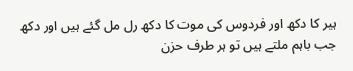ہیر کا دکھ اور فردوس کی موت کا دکھ رل مل گئے ہیں اور دکھ جب باہم ملتے ہیں تو ہر طرف حزن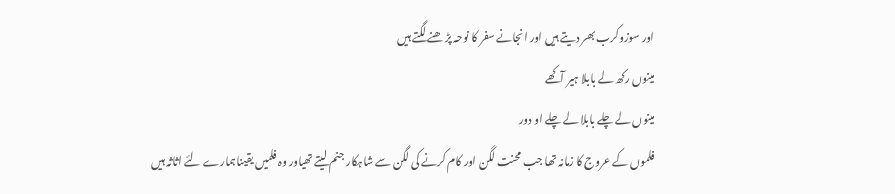اور سوزوکرب بھر دیتے ہیں اور انجانے سفر کا نوحہ پڑ ھنے لگتے ہیں
مینوں رکھ لے بابلا ہیر آکھے
مینوں لے چلے بابلا لے چلے او دور
فلموں کے عروج کا زمانہ تھا جب محنت لگن اور کام کرنے کی لگن سے شاہکار جنم لیتے تھیاور وہ فلمیں یقیناہمارے لئے اثاثہ ہیں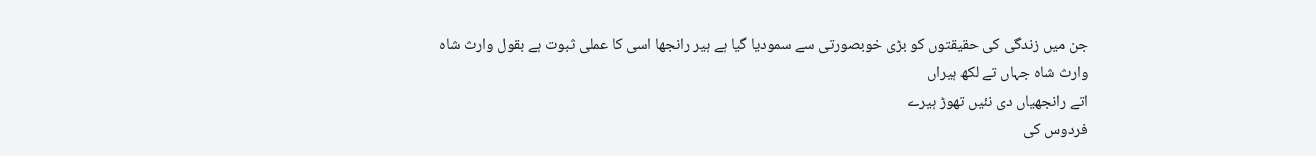جن میں زندگی کی حقیقتوں کو بڑی خوبصورتی سے سمودیا گیا ہے ہیر رانجھا اسی کا عملی ثبوت ہے بقول وارث شاہ
وارث شاہ جہاں تے لکھ ہیراں
اتے رانجھیاں دی نئیں تھوڑ ہیرے
فردوس کی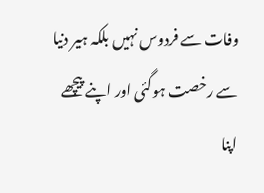وفات سے فردوس نہیں بلکہ ہیر دنیا سے رخصت ہوگئی اور اپنے پیچھے اپنا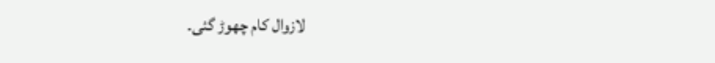لازوال کام چھوڑ گئی۔